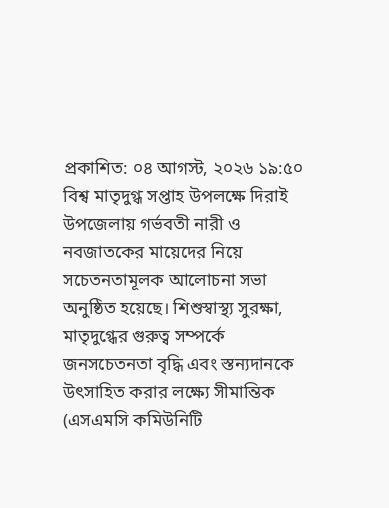প্রকাশিত: ০৪ আগস্ট, ২০২৬ ১৯:৫০
বিশ্ব মাতৃদুগ্ধ সপ্তাহ উপলক্ষে দিরাই উপজেলায় গর্ভবতী নারী ও নবজাতকের মায়েদের নিয়ে সচেতনতামূলক আলোচনা সভা অনুষ্ঠিত হয়েছে। শিশুস্বাস্থ্য সুরক্ষা, মাতৃদুগ্ধের গুরুত্ব সম্পর্কে জনসচেতনতা বৃদ্ধি এবং স্তন্যদানকে উৎসাহিত করার লক্ষ্যে সীমান্তিক (এসএমসি কমিউনিটি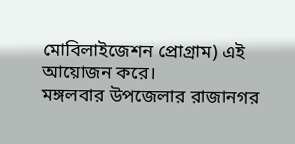মোবিলাইজেশন প্রোগ্রাম) এই আয়োজন করে।
মঙ্গলবার উপজেলার রাজানগর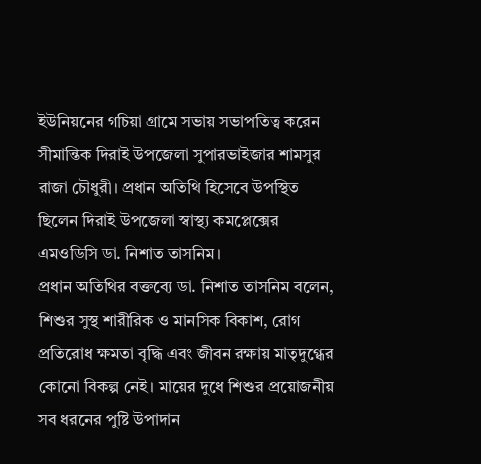ইউনিয়নের গচিয়া গ্রামে সভায় সভাপতিত্ব করেন সীমান্তিক দিরাই উপজেলা সুপারভাইজার শামসুর রাজা চৌধুরী। প্রধান অতিথি হিসেবে উপস্থিত ছিলেন দিরাই উপজেলা স্বাস্থ্য কমপ্লেক্সের এমওডিসি ডা. নিশাত তাসনিম।
প্রধান অতিথির বক্তব্যে ডা. নিশাত তাসনিম বলেন, শিশুর সুস্থ শারীরিক ও মানসিক বিকাশ, রোগ প্রতিরোধ ক্ষমতা বৃদ্ধি এবং জীবন রক্ষায় মাতৃদুগ্ধের কোনো বিকল্প নেই। মায়ের দুধে শিশুর প্রয়োজনীয় সব ধরনের পুষ্টি উপাদান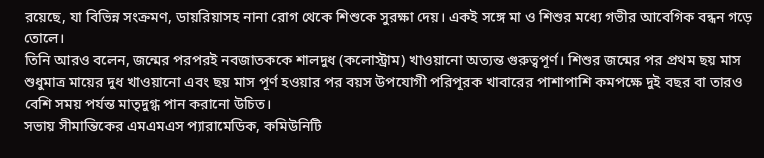রয়েছে, যা বিভিন্ন সংক্রমণ, ডায়রিয়াসহ নানা রোগ থেকে শিশুকে সুরক্ষা দেয়। একই সঙ্গে মা ও শিশুর মধ্যে গভীর আবেগিক বন্ধন গড়ে তোলে।
তিনি আরও বলেন, জন্মের পরপরই নবজাতককে শালদুধ (কলোস্ট্রাম) খাওয়ানো অত্যন্ত গুরুত্বপূর্ণ। শিশুর জন্মের পর প্রথম ছয় মাস শুধুমাত্র মায়ের দুধ খাওয়ানো এবং ছয় মাস পূর্ণ হওয়ার পর বয়স উপযোগী পরিপূরক খাবারের পাশাপাশি কমপক্ষে দুই বছর বা তারও বেশি সময় পর্যন্ত মাতৃদুগ্ধ পান করানো উচিত।
সভায় সীমান্তিকের এমএমএস প্যারামেডিক, কমিউনিটি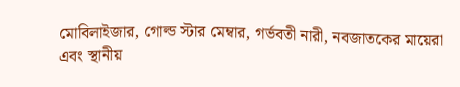মোবিলাইজার, গোল্ড স্টার মেম্বার, গর্ভবতী নারী, নবজাতকের মায়েরা এবং স্থানীয়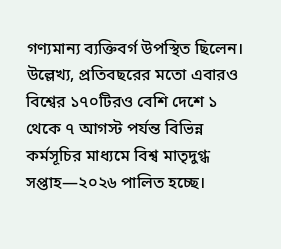গণ্যমান্য ব্যক্তিবর্গ উপস্থিত ছিলেন।
উল্লেখ্য, প্রতিবছরের মতো এবারও বিশ্বের ১৭০টিরও বেশি দেশে ১ থেকে ৭ আগস্ট পর্যন্ত বিভিন্ন কর্মসূচির মাধ্যমে বিশ্ব মাতৃদুগ্ধ সপ্তাহ—২০২৬ পালিত হচ্ছে।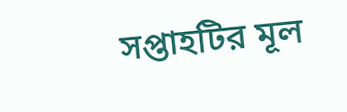সপ্তাহটির মূল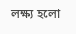লক্ষ্য হলো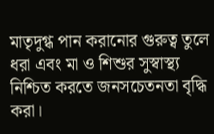মাতৃদুগ্ধ পান করানোর গুরুত্ব তুলে ধরা এবং মা ও শিশুর সুস্বাস্থ্য নিশ্চিত করতে জনসচেতনতা বৃদ্ধি করা।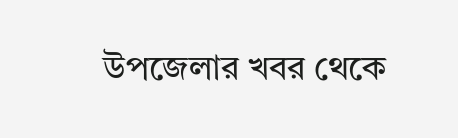উপজেলার খবর থেকে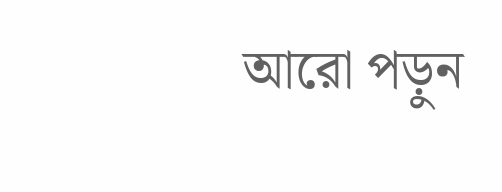আরো পড়ুন